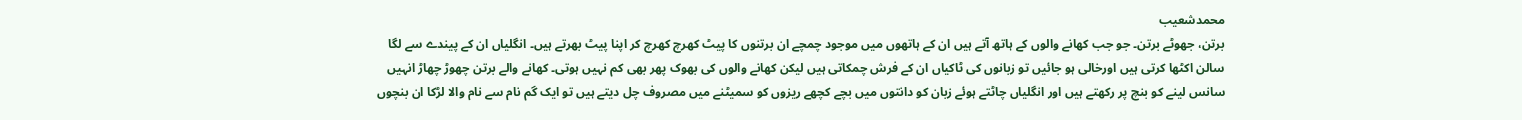محمدشعیب
برتن، جھوٹے برتن۔ جو جب کھانے والوں کے ہاتھ آتے ہیں ان کے ہاتھوں میں موجود چمچے ان برتنوں کا پیٹ کھرچ کھرچ کر اپنا پیٹ بھرتے ہیں۔ انگلیاں ان کے پیندے سے لگا سالن اکٹھا کرتی ہیں اورخالی ہو جائیں تو زبانوں کی ٹاکیاں ان کے فرش چمکاتی ہیں لیکن کھانے والوں کی بھوک پھر بھی کم نہیں ہوتی۔ کھانے والے برتن چھوڑ چھاڑ انہیں سانس لینے کو بنچ پر رکھتے ہیں اور انگلیاں چاٹتے ہوئے زبان کو دانتوں میں بچے کچھے ریزوں کو سمیٹنے میں مصروف چل دیتے ہیں تو ایک گم نام سے نام والا لڑکا ان بنچوں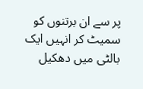پر سے ان برتنوں کو سمیٹ کر انہیں ایک بالٹی میں دھکیل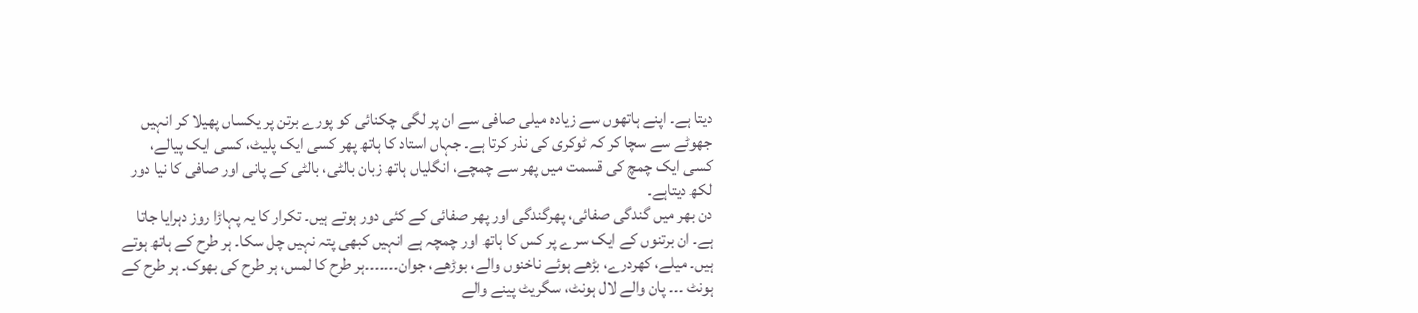دیتا ہے۔ اپنے ہاتھوں سے زیادہ میلی صافی سے ان پر لگی چکنائی کو پورے برتن پر یکساں پھیلا کر انہیں جھوٹے سے سچا کر کہ ٹوکری کی نذر کرتا ہے۔ جہاں استاد کا ہاتھ پھر کسی ایک پلیٹ، کسی ایک پیالے، کسی ایک چمچ کی قسمت میں پھر سے چمچے، انگلیاں ہاتھ زبان بالٹی، بالٹی کے پانی اور صافی کا نیا دور لکھ دیتاہے۔
دن بھر میں گندگی صفائی، پھرگندگی اور پھر صفائی کے کئی دور ہوتے ہیں۔ تکرار کا یہ پہاڑا روز دہرایا جاتا ہے۔ ان برتنوں کے ایک سرے پر کس کا ہاتھ اور چمچہ ہے انہیں کبھی پتہ نہیں چل سکا۔ ہر طرح کے ہاتھ ہوتے ہیں۔ میلے، کھردرے، بڑھے ہوئے ناخنوں والے، بوڑھے، جوان۔۔۔۔۔۔۔ہر طرح کا لمس، ہر طرح کی بھوک۔ ہر طرح کے ہونٹ ۔۔۔ پان والے لال ہونٹ، سگریٹ پینے والے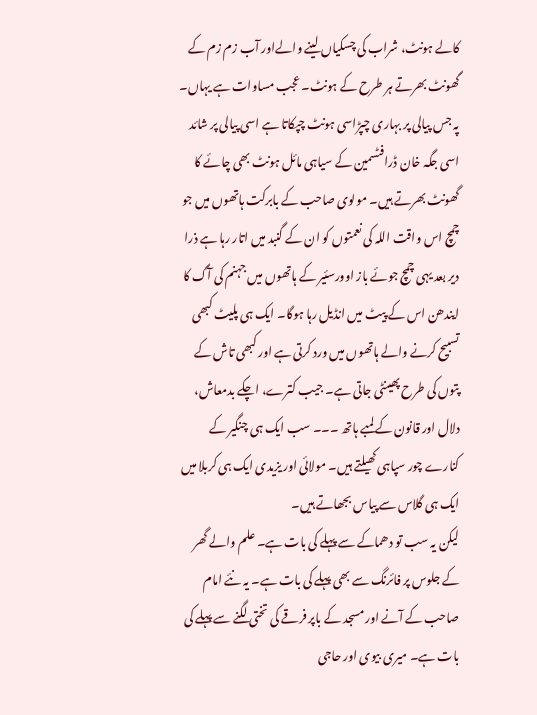کالے ہونٹ، شراب کی چسکیاں لینے والےاور آب زم زم کے گھونٹ بھرتے ہر طرح کے ہونٹ۔ عجب مساوات ہے یہاں۔ پہ جس پیالی پر بہاری چپڑاسی ہونٹ چپکاتا ہے اسی پیالی پر شائد اسی جگہ خان ڈرافٹسمین کے سیاہی مائل ہونٹ بھی چائے کا گھونٹ بھرتے ہیں۔ مولوی صاحب کے بابرکت ہاتھوں میں جو چمچ اس واقت اللہ کی نعمتوں کو ان کے گنبد میں اتار رہا ہے ذرا دیر بعد یہی چمچ جوئے باز اوورسئیر کے ہاتھوں میں جہنم کی آگ کا ایندھن اس کے پیٹ میں انڈیل رہا ہوگا۔ ایک ہی پلیٹ کبھی تسبیح کرنے والے ہاتھوں میں ورد کرتی ہے اور کبھی تاش کے پتوں کی طرح پھینٹی جاتی ہے۔ جیب کترے، اچکے بدمعاش، دلال اور قانون کے لمبے ہاتھ ۔۔۔ سب ایک ہی چنگیر کے کنارے چور سپاہی کھیلتے ہیں۔ مولائی اور یزیدی ایک ہی کربلا میں ایک ہی گلاس سے پیاس بجھاتے ہیں۔
لیکن یہ سب تو دھماکے سے پہلے کی بات ہے۔ علم والے گھر کے جلوس پر فائرنگ سے بھی پہلے کی بات ہے۔ یہ نئے امام صاحب کے آنے اور مسجد کے باپر فرقے کی تختی لگنے سے پہلے کی بات ہے۔ میری بیوی اور حاجی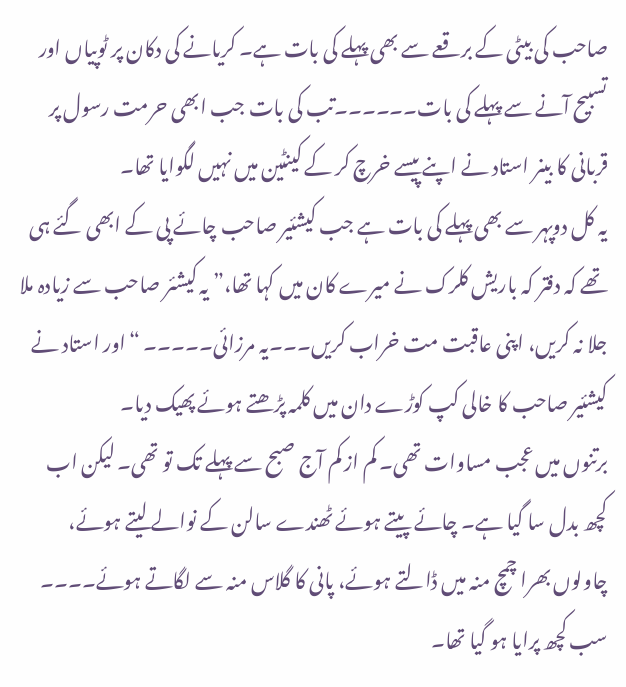صاحب کی بیٹی کے برقعے سے بھی پہلے کی بات ہے۔ کریانے کی دکان پر ٹوپیاں اور تسبیح آنے سے پہلے کی بات۔۔۔۔۔۔تب کی بات جب ابھی حرمت رسول پر قربانی کا بینر استاد نے اپنے پیسے خرچ کر کے کینٹین میں نہیں لگوایا تھا۔
یہ کل دوپہر سے بھی پہلے کی بات ہے جب کیشئیر صاحب چائے پی کے ابھی گئے ہی تھے کہ دفتر کہ باریش کلرک نے میرے کان میں کہا تھا،” یہ کیشئر صاحب سے زیادہ ملا جلا نہ کریں، اپنی عاقبت مت خراب کریں۔۔۔یہ مرزائی۔۔۔۔۔ “اور استاد نے کیشئیر صاحب کا خالی کپ کوڑے دان میں کلمہ پڑھتے ہوئے پھیک دیا۔
برتنوں میں عجب مساوات تھی۔ کم از کم آج صبح سے پہلے تک تو تھی۔ لیکن اب کچھ بدل سا گیا ہے۔ چائے پیتے ہوئے ٹھندے سالن کے نوالے لیتے ہوئے، چاولوں بھرا چمچ منہ میں ڈالتے ہوئے، پانی کا گلاس منہ سے لگاتے ہوئے۔۔۔۔ سب کچھ پرایا ہو گیا تھا۔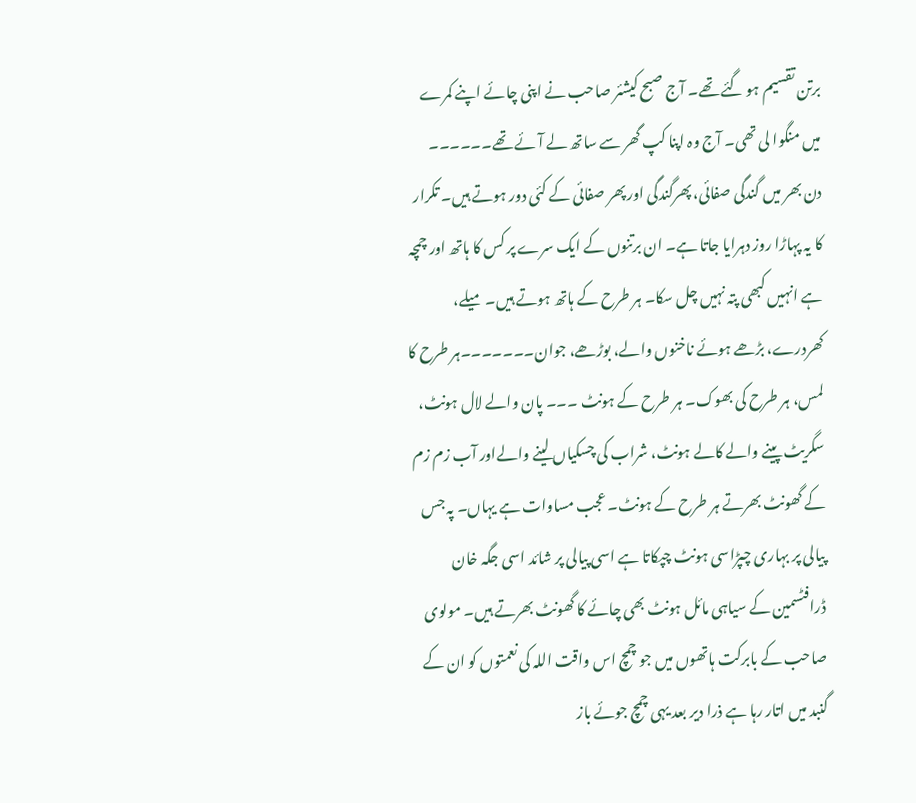برتن تقسیم ہو گئے تھے۔ آج صبح کیشئر صاحب نے اپنی چائے اپنے کمرے میں منگوا لی تھی۔ آج وہ اپنا کپ گھر سے ساتھ لے آئے تھے۔۔۔۔۔۔
دن بھر میں گندگی صفائی، پھرگندگی اور پھر صفائی کے کئی دور ہوتے ہیں۔ تکرار کا یہ پہاڑا روز دہرایا جاتا ہے۔ ان برتنوں کے ایک سرے پر کس کا ہاتھ اور چمچہ ہے انہیں کبھی پتہ نہیں چل سکا۔ ہر طرح کے ہاتھ ہوتے ہیں۔ میلے، کھردرے، بڑھے ہوئے ناخنوں والے، بوڑھے، جوان۔۔۔۔۔۔۔ہر طرح کا لمس، ہر طرح کی بھوک۔ ہر طرح کے ہونٹ ۔۔۔ پان والے لال ہونٹ، سگریٹ پینے والے کالے ہونٹ، شراب کی چسکیاں لینے والےاور آب زم زم کے گھونٹ بھرتے ہر طرح کے ہونٹ۔ عجب مساوات ہے یہاں۔ پہ جس پیالی پر بہاری چپڑاسی ہونٹ چپکاتا ہے اسی پیالی پر شائد اسی جگہ خان ڈرافٹسمین کے سیاہی مائل ہونٹ بھی چائے کا گھونٹ بھرتے ہیں۔ مولوی صاحب کے بابرکت ہاتھوں میں جو چمچ اس واقت اللہ کی نعمتوں کو ان کے گنبد میں اتار رہا ہے ذرا دیر بعد یہی چمچ جوئے باز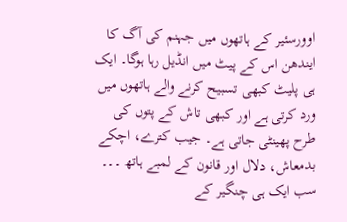اوورسئیر کے ہاتھوں میں جہنم کی آگ کا ایندھن اس کے پیٹ میں انڈیل رہا ہوگا۔ ایک ہی پلیٹ کبھی تسبیح کرنے والے ہاتھوں میں ورد کرتی ہے اور کبھی تاش کے پتوں کی طرح پھینٹی جاتی ہے۔ جیب کترے، اچکے بدمعاش، دلال اور قانون کے لمبے ہاتھ ۔۔۔ سب ایک ہی چنگیر کے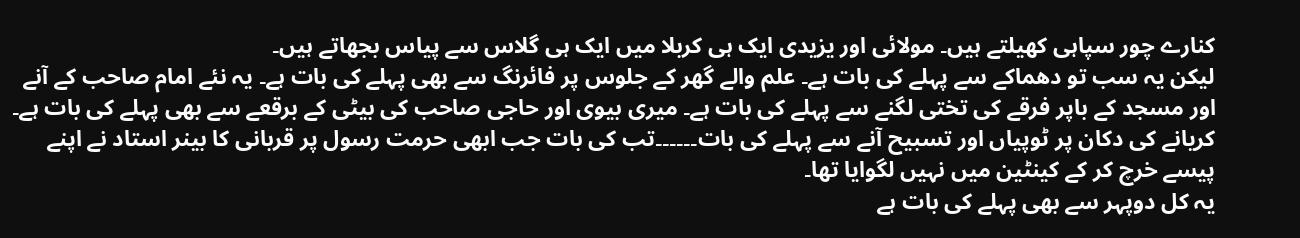کنارے چور سپاہی کھیلتے ہیں۔ مولائی اور یزیدی ایک ہی کربلا میں ایک ہی گلاس سے پیاس بجھاتے ہیں۔
لیکن یہ سب تو دھماکے سے پہلے کی بات ہے۔ علم والے گھر کے جلوس پر فائرنگ سے بھی پہلے کی بات ہے۔ یہ نئے امام صاحب کے آنے اور مسجد کے باپر فرقے کی تختی لگنے سے پہلے کی بات ہے۔ میری بیوی اور حاجی صاحب کی بیٹی کے برقعے سے بھی پہلے کی بات ہے۔ کریانے کی دکان پر ٹوپیاں اور تسبیح آنے سے پہلے کی بات۔۔۔۔۔۔تب کی بات جب ابھی حرمت رسول پر قربانی کا بینر استاد نے اپنے پیسے خرچ کر کے کینٹین میں نہیں لگوایا تھا۔
یہ کل دوپہر سے بھی پہلے کی بات ہے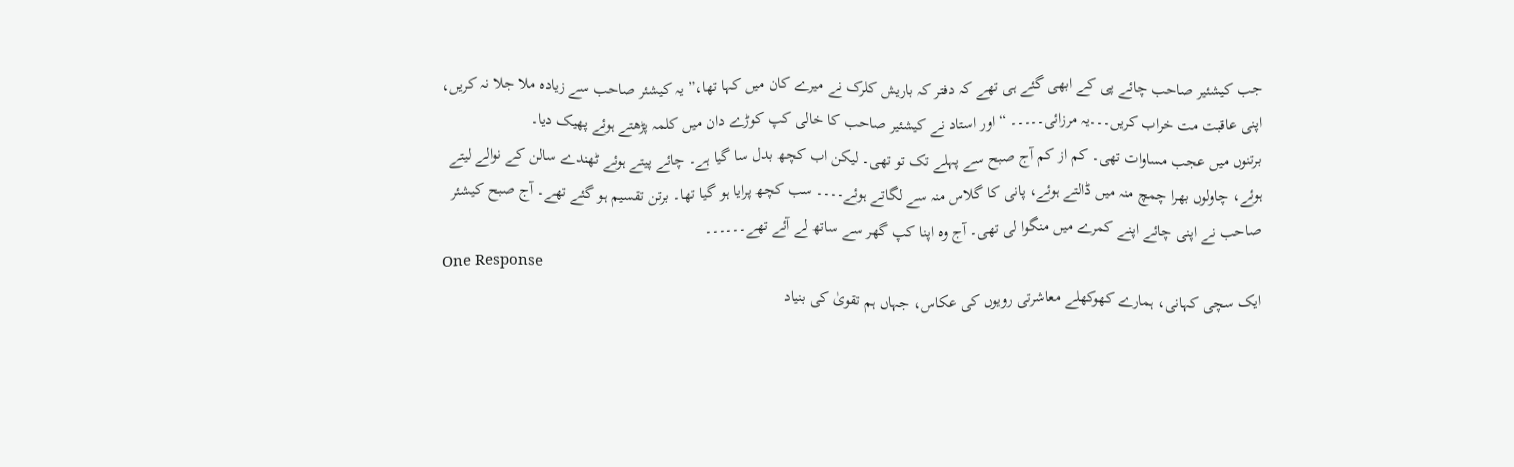جب کیشئیر صاحب چائے پی کے ابھی گئے ہی تھے کہ دفتر کہ باریش کلرک نے میرے کان میں کہا تھا،” یہ کیشئر صاحب سے زیادہ ملا جلا نہ کریں، اپنی عاقبت مت خراب کریں۔۔۔یہ مرزائی۔۔۔۔۔ “اور استاد نے کیشئیر صاحب کا خالی کپ کوڑے دان میں کلمہ پڑھتے ہوئے پھیک دیا۔
برتنوں میں عجب مساوات تھی۔ کم از کم آج صبح سے پہلے تک تو تھی۔ لیکن اب کچھ بدل سا گیا ہے۔ چائے پیتے ہوئے ٹھندے سالن کے نوالے لیتے ہوئے، چاولوں بھرا چمچ منہ میں ڈالتے ہوئے، پانی کا گلاس منہ سے لگاتے ہوئے۔۔۔۔ سب کچھ پرایا ہو گیا تھا۔ برتن تقسیم ہو گئے تھے۔ آج صبح کیشئر صاحب نے اپنی چائے اپنے کمرے میں منگوا لی تھی۔ آج وہ اپنا کپ گھر سے ساتھ لے آئے تھے۔۔۔۔۔۔
One Response
ایک سچی کہانی، ہمارے کھوکھلے معاشرتی رویوں کی عکاس، جہاں ہم تقویٰ کی بنیاد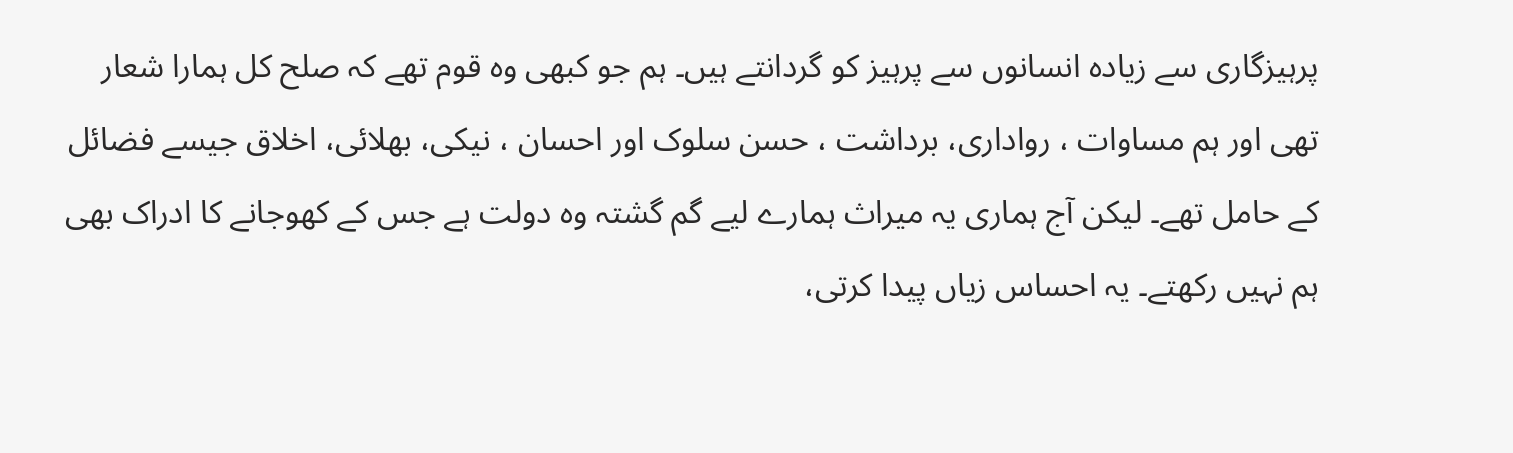پرہیزگاری سے زیادہ انسانوں سے پرہیز کو گردانتے ہیں۔ ہم جو کبھی وہ قوم تھے کہ صلح کل ہمارا شعار تھی اور ہم مساوات ، رواداری، برداشت ، حسن سلوک اور احسان ، نیکی، بھلائی، اخلاق جیسے فضائل کے حامل تھے۔ لیکن آج ہماری یہ میراث ہمارے لیے گم گشتہ وہ دولت ہے جس کے کھوجانے کا ادراک بھی ہم نہیں رکھتے۔ یہ احساس زیاں پیدا کرتی،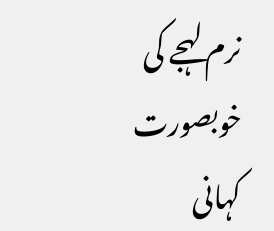نرم لہجے کی خوبصورت کہانی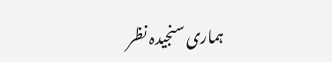ہماری سنجیدہ نظر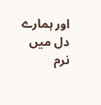اور ہمارے دل میں نرم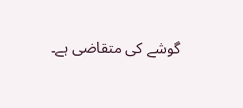گوشے کی متقاضی ہے۔